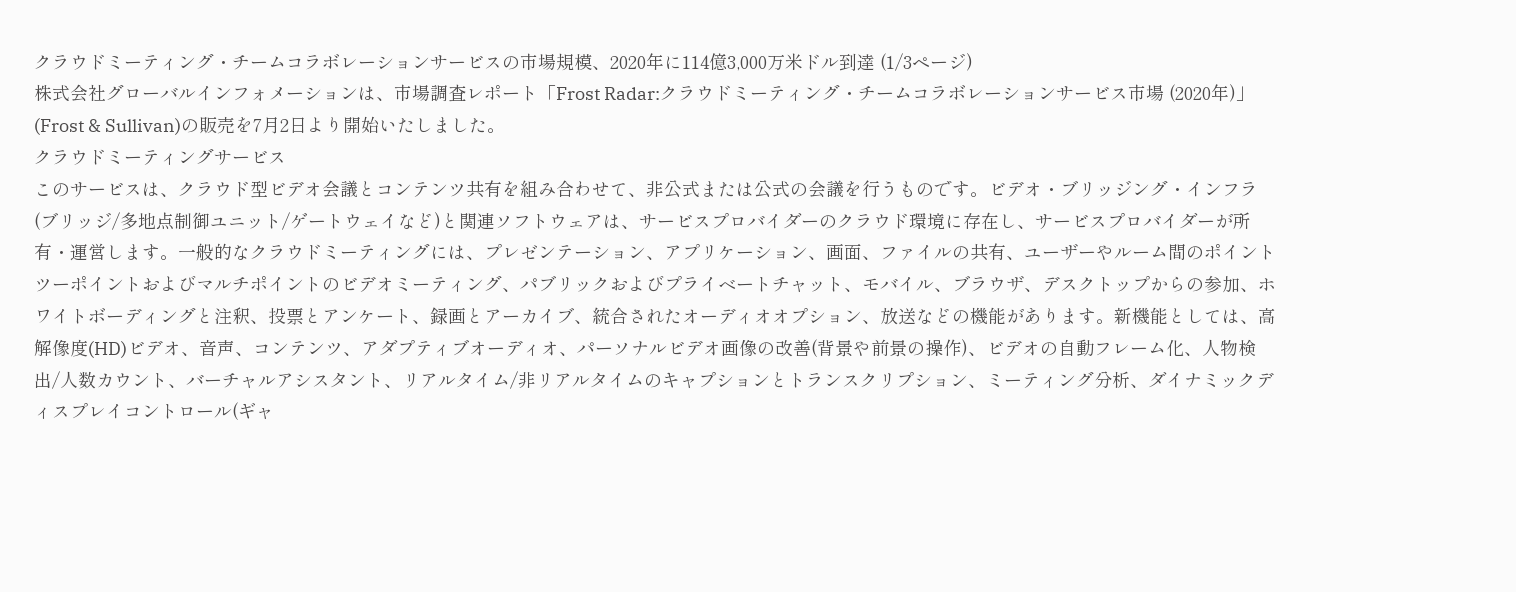クラウドミーティング・チームコラボレーションサービスの市場規模、2020年に114億3,000万米ドル到達 (1/3ページ)
株式会社グローバルインフォメーションは、市場調査レポート「Frost Radar:クラウドミーティング・チームコラボレーションサービス市場 (2020年)」(Frost & Sullivan)の販売を7月2日より開始いたしました。
クラウドミーティングサービス
このサービスは、クラウド型ビデオ会議とコンテンツ共有を組み合わせて、非公式または公式の会議を行うものです。ビデオ・ブリッジング・インフラ(ブリッジ/多地点制御ユニット/ゲートウェイなど)と関連ソフトウェアは、サービスプロバイダーのクラウド環境に存在し、サービスプロバイダーが所有・運営します。一般的なクラウドミーティングには、プレゼンテーション、アプリケーション、画面、ファイルの共有、ユーザーやルーム間のポイントツーポイントおよびマルチポイントのビデオミーティング、パブリックおよびプライベートチャット、モバイル、ブラウザ、デスクトップからの参加、ホワイトボーディングと注釈、投票とアンケート、録画とアーカイブ、統合されたオーディオオプション、放送などの機能があります。新機能としては、高解像度(HD)ビデオ、音声、コンテンツ、アダプティブオーディオ、パーソナルビデオ画像の改善(背景や前景の操作)、ビデオの自動フレーム化、人物検出/人数カウント、バーチャルアシスタント、リアルタイム/非リアルタイムのキャプションとトランスクリプション、ミーティング分析、ダイナミックディスプレイコントロール(ギャ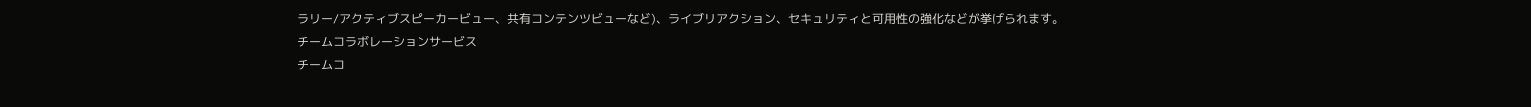ラリー/アクティブスピーカービュー、共有コンテンツビューなど)、ライブリアクション、セキュリティと可用性の強化などが挙げられます。
チームコラボレーションサービス
チームコ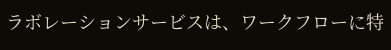ラボレーションサービスは、ワークフローに特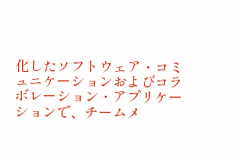化したソフトウェア・コミュニケーションおよびコラボレーション・アプリケーションで、チームメ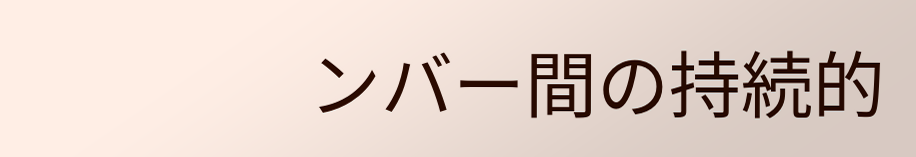ンバー間の持続的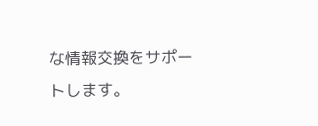な情報交換をサポートします。